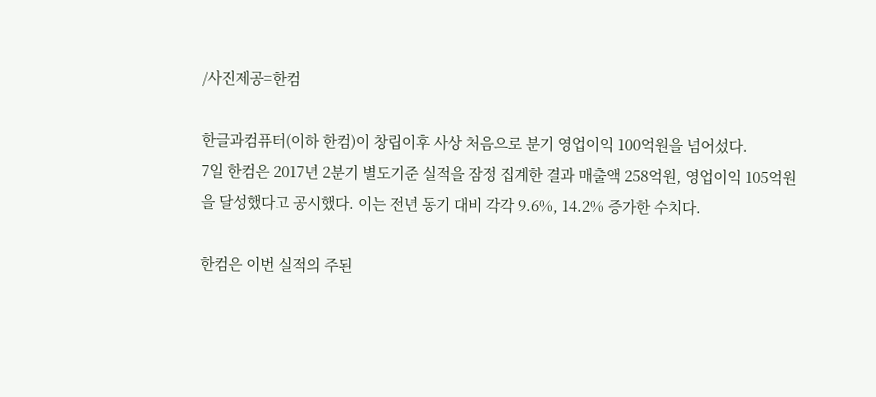/사진제공=한컴

한글과컴퓨터(이하 한컴)이 창립이후 사상 처음으로 분기 영업이익 100억원을 넘어섰다.
7일 한컴은 2017년 2분기 별도기준 실적을 잠정 집계한 결과 매출액 258억원, 영업이익 105억원을 달성했다고 공시했다. 이는 전년 동기 대비 각각 9.6%, 14.2% 증가한 수치다.

한컴은 이번 실적의 주된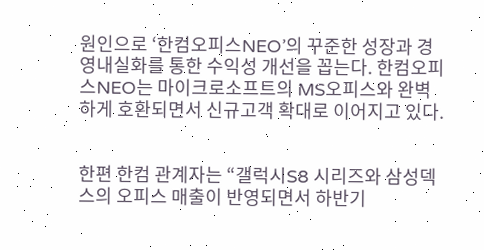원인으로 ‘한컴오피스NEO’의 꾸준한 성장과 경영내실화를 통한 수익성 개선을 꼽는다. 한컴오피스NEO는 마이크로소프트의 MS오피스와 완벽하게 호환되면서 신규고객 확대로 이어지고 있다.


한편 한컴 관계자는 “갤럭시S8 시리즈와 삼성덱스의 오피스 매출이 반영되면서 하반기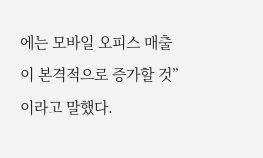에는 모바일 오피스 매출이 본격적으로 증가할 것”이라고 말했다.